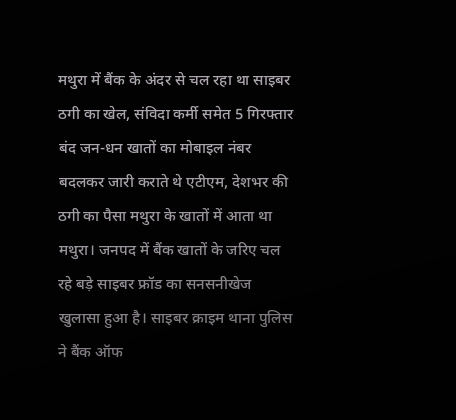मथुरा में बैंक के अंदर से चल रहा था साइबर ठगी का खेल, संविदा कर्मी समेत 5 गिरफ्तार
बंद जन-धन खातों का मोबाइल नंबर बदलकर जारी कराते थे एटीएम, देशभर की ठगी का पैसा मथुरा के खातों में आता था
मथुरा। जनपद में बैंक खातों के जरिए चल रहे बड़े साइबर फ्रॉड का सनसनीखेज खुलासा हुआ है। साइबर क्राइम थाना पुलिस ने बैंक ऑफ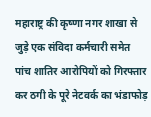महाराष्ट्र की कृष्णा नगर शाखा से जुड़े एक संविदा कर्मचारी समेत पांच शातिर आरोपियों को गिरफ्तार कर ठगी के पूरे नेटवर्क का भंडाफोड़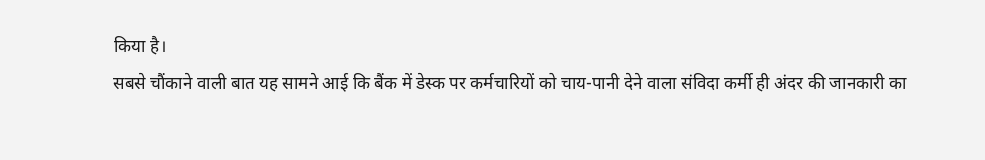किया है।
सबसे चौंकाने वाली बात यह सामने आई कि बैंक में डेस्क पर कर्मचारियों को चाय-पानी देने वाला संविदा कर्मी ही अंदर की जानकारी का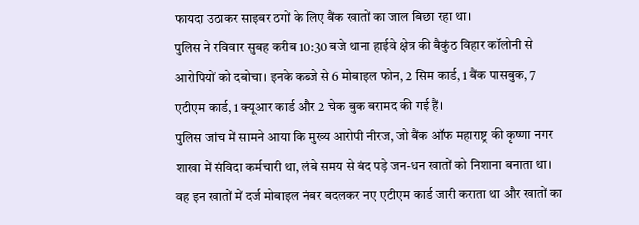फायदा उठाकर साइबर ठगों के लिए बैंक खातों का जाल बिछा रहा था।
पुलिस ने रविवार सुबह करीब 10:30 बजे थाना हाईवे क्षेत्र की बैकुंठ विहार कॉलोनी से आरोपियों को दबोचा। इनके कब्जे से 6 मोबाइल फोन, 2 सिम कार्ड, 1 बैंक पासबुक, 7 एटीएम कार्ड, 1 क्यूआर कार्ड और 2 चेक बुक बरामद की गई हैं।
पुलिस जांच में सामने आया कि मुख्य आरोपी नीरज, जो बैंक ऑफ महाराष्ट्र की कृष्णा नगर शाखा में संविदा कर्मचारी था, लंबे समय से बंद पड़े जन-धन खातों को निशाना बनाता था। वह इन खातों में दर्ज मोबाइल नंबर बदलकर नए एटीएम कार्ड जारी कराता था और खातों का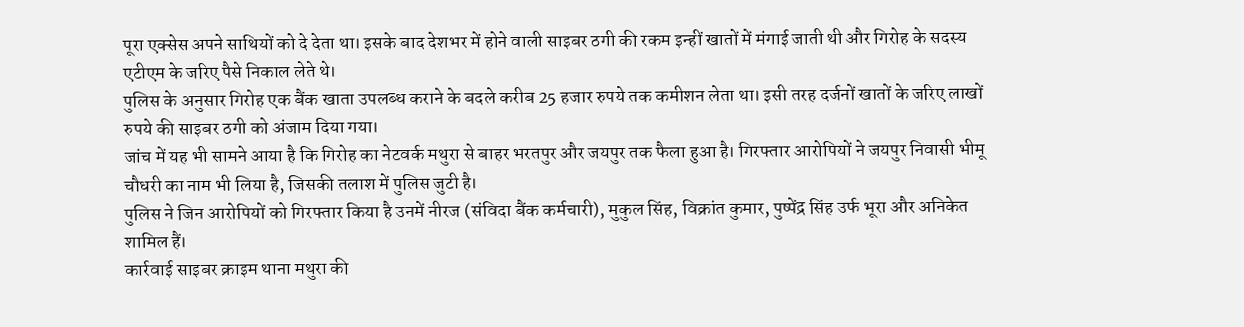पूरा एक्सेस अपने साथियों को दे देता था। इसके बाद देशभर में होने वाली साइबर ठगी की रकम इन्हीं खातों में मंगाई जाती थी और गिरोह के सदस्य एटीएम के जरिए पैसे निकाल लेते थे।
पुलिस के अनुसार गिरोह एक बैंक खाता उपलब्ध कराने के बदले करीब 25 हजार रुपये तक कमीशन लेता था। इसी तरह दर्जनों खातों के जरिए लाखों रुपये की साइबर ठगी को अंजाम दिया गया।
जांच में यह भी सामने आया है कि गिरोह का नेटवर्क मथुरा से बाहर भरतपुर और जयपुर तक फैला हुआ है। गिरफ्तार आरोपियों ने जयपुर निवासी भीमू चौधरी का नाम भी लिया है, जिसकी तलाश में पुलिस जुटी है।
पुलिस ने जिन आरोपियों को गिरफ्तार किया है उनमें नीरज (संविदा बैंक कर्मचारी), मुकुल सिंह, विक्रांत कुमार, पुष्पेंद्र सिंह उर्फ भूरा और अनिकेत शामिल हैं।
कार्रवाई साइबर क्राइम थाना मथुरा की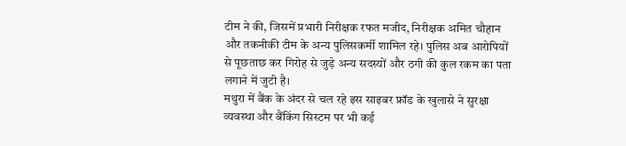टीम ने की, जिसमें प्रभारी निरीक्षक रफत मजीद, निरीक्षक अमित चौहान और तकनीकी टीम के अन्य पुलिसकर्मी शामिल रहे। पुलिस अब आरोपियों से पूछताछ कर गिरोह से जुड़े अन्य सदस्यों और ठगी की कुल रकम का पता लगाने में जुटी है।
मथुरा में बैंक के अंदर से चल रहे इस साइबर फ्रॉड के खुलासे ने सुरक्षा व्यवस्था और बैंकिंग सिस्टम पर भी कई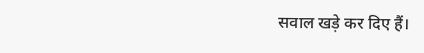सवाल खड़े कर दिए हैं।